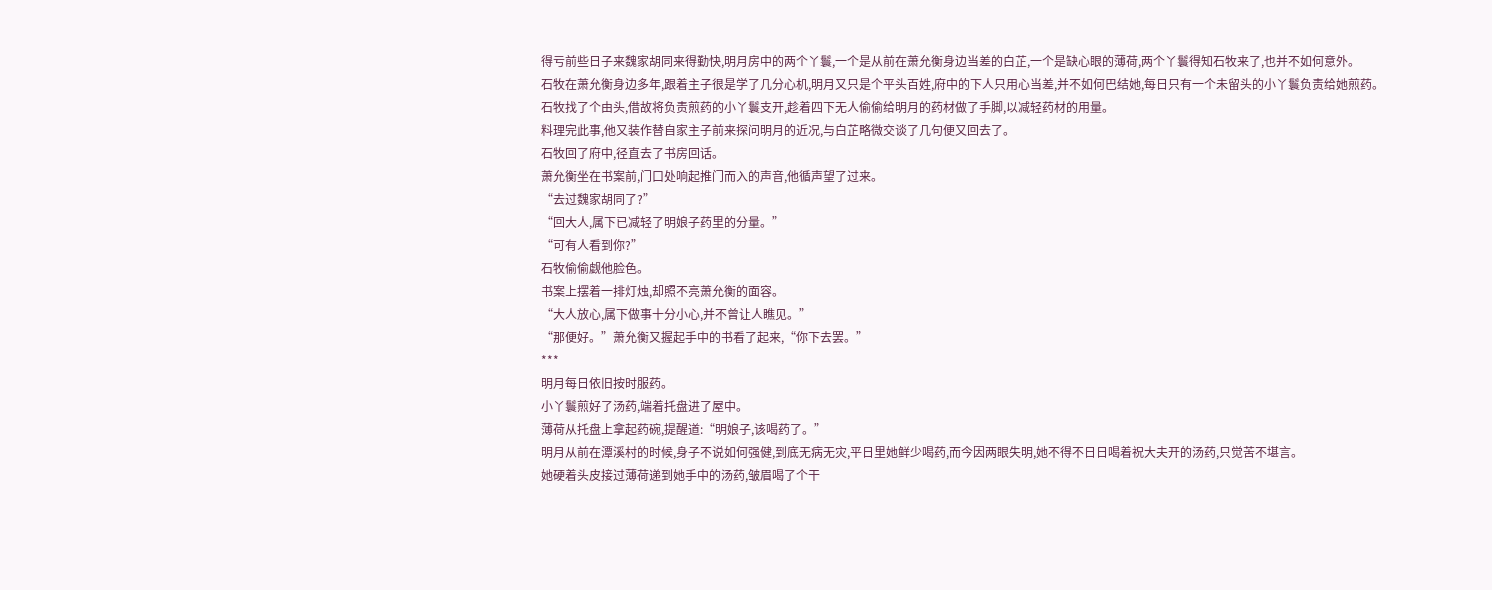得亏前些日子来魏家胡同来得勤快,明月房中的两个丫鬟,一个是从前在萧允衡身边当差的白芷,一个是缺心眼的薄荷,两个丫鬟得知石牧来了,也并不如何意外。
石牧在萧允衡身边多年,跟着主子很是学了几分心机,明月又只是个平头百姓,府中的下人只用心当差,并不如何巴结她,每日只有一个未留头的小丫鬟负责给她煎药。
石牧找了个由头,借故将负责煎药的小丫鬟支开,趁着四下无人偷偷给明月的药材做了手脚,以减轻药材的用量。
料理完此事,他又装作替自家主子前来探问明月的近况,与白芷略微交谈了几句便又回去了。
石牧回了府中,径直去了书房回话。
萧允衡坐在书案前,门口处响起推门而入的声音,他循声望了过来。
“去过魏家胡同了?”
“回大人,属下已减轻了明娘子药里的分量。”
“可有人看到你?”
石牧偷偷觑他脸色。
书案上摆着一排灯烛,却照不亮萧允衡的面容。
“大人放心,属下做事十分小心,并不曾让人瞧见。”
“那便好。”萧允衡又握起手中的书看了起来,“你下去罢。”
***
明月每日依旧按时服药。
小丫鬟煎好了汤药,端着托盘进了屋中。
薄荷从托盘上拿起药碗,提醒道:“明娘子,该喝药了。”
明月从前在潭溪村的时候,身子不说如何强健,到底无病无灾,平日里她鲜少喝药,而今因两眼失明,她不得不日日喝着祝大夫开的汤药,只觉苦不堪言。
她硬着头皮接过薄荷递到她手中的汤药,皱眉喝了个干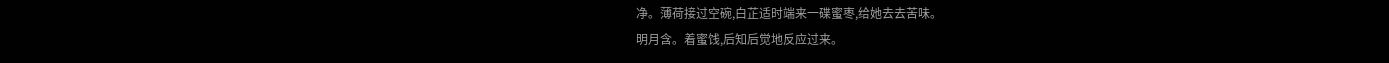净。薄荷接过空碗,白芷适时端来一碟蜜枣,给她去去苦味。
明月含。着蜜饯,后知后觉地反应过来。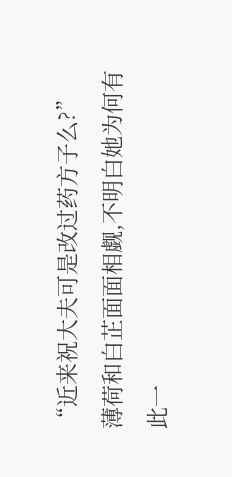“近来祝大夫可是改过药方子么?”
薄荷和白芷面面相觑,不明白她为何有此一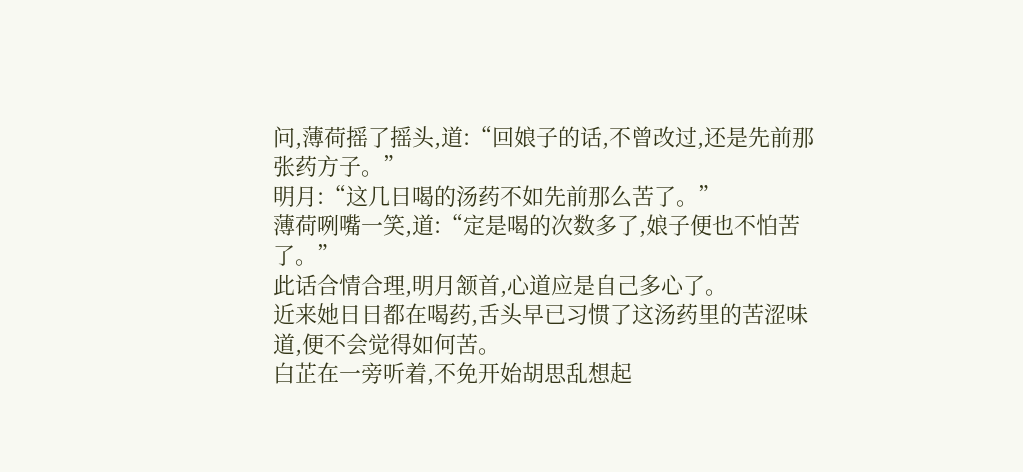问,薄荷摇了摇头,道:“回娘子的话,不曾改过,还是先前那张药方子。”
明月:“这几日喝的汤药不如先前那么苦了。”
薄荷咧嘴一笑,道:“定是喝的次数多了,娘子便也不怕苦了。”
此话合情合理,明月颔首,心道应是自己多心了。
近来她日日都在喝药,舌头早已习惯了这汤药里的苦涩味道,便不会觉得如何苦。
白芷在一旁听着,不免开始胡思乱想起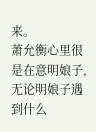来。
萧允衡心里很是在意明娘子,无论明娘子遇到什么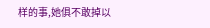样的事,她俱不敢掉以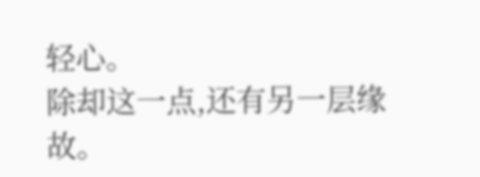轻心。
除却这一点,还有另一层缘故。